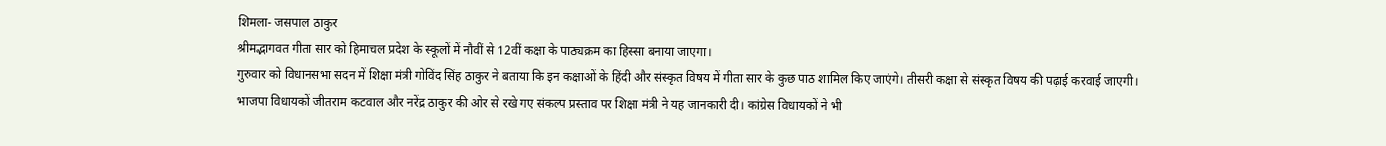शिमला- जसपाल ठाकुर
श्रीमद्भागवत गीता सार को हिमाचल प्रदेश के स्कूलों में नौवीं से 12वीं कक्षा के पाठ्यक्रम का हिस्सा बनाया जाएगा।
गुरुवार को विधानसभा सदन में शिक्षा मंत्री गोविंद सिंह ठाकुर ने बताया कि इन कक्षाओं के हिंदी और संस्कृत विषय में गीता सार के कुछ पाठ शामिल किए जाएंगे। तीसरी कक्षा से संस्कृत विषय की पढ़ाई करवाई जाएगी।
भाजपा विधायकों जीतराम कटवाल और नरेंद्र ठाकुर की ओर से रखे गए संकल्प प्रस्ताव पर शिक्षा मंत्री ने यह जानकारी दी। कांग्रेस विधायकों ने भी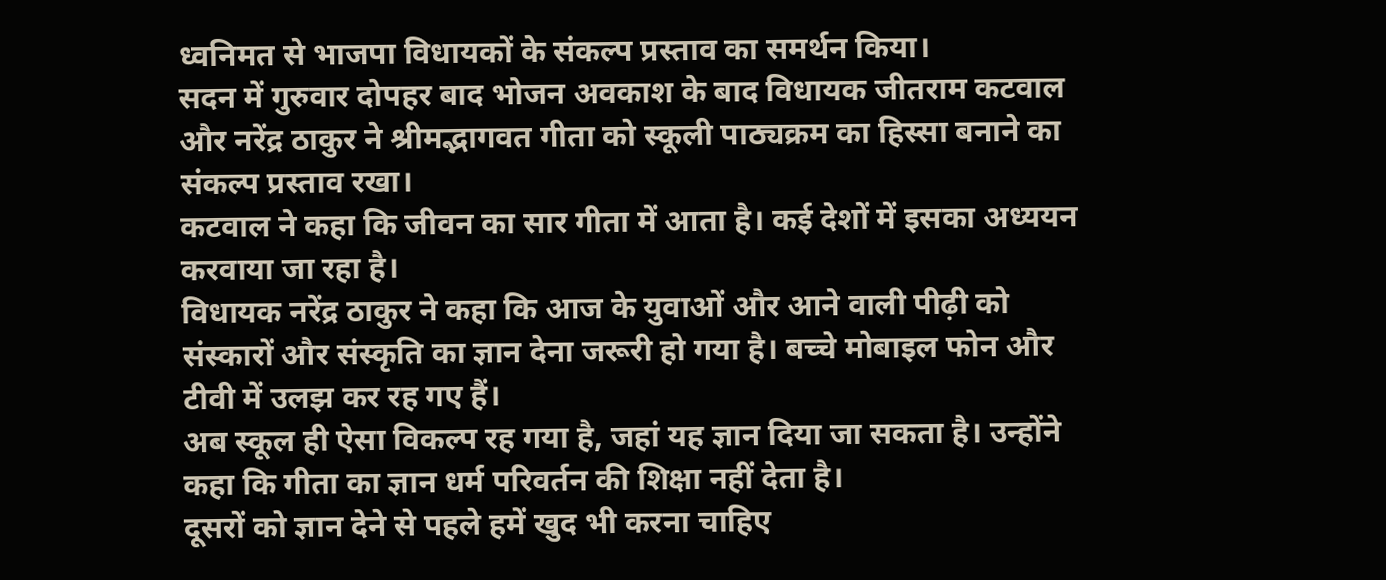ध्वनिमत से भाजपा विधायकों के संकल्प प्रस्ताव का समर्थन किया।
सदन में गुरुवार दोपहर बाद भोजन अवकाश के बाद विधायक जीतराम कटवाल और नरेंद्र ठाकुर ने श्रीमद्भागवत गीता को स्कूली पाठ्यक्रम का हिस्सा बनाने का संकल्प प्रस्ताव रखा।
कटवाल ने कहा कि जीवन का सार गीता में आता है। कई देशों में इसका अध्ययन करवाया जा रहा है।
विधायक नरेंद्र ठाकुर ने कहा कि आज के युवाओं और आने वाली पीढ़ी को संस्कारों और संस्कृति का ज्ञान देना जरूरी हो गया है। बच्चे मोबाइल फोन और टीवी में उलझ कर रह गए हैं।
अब स्कूल ही ऐसा विकल्प रह गया है, जहां यह ज्ञान दिया जा सकता है। उन्होंने कहा कि गीता का ज्ञान धर्म परिवर्तन की शिक्षा नहीं देता है।
दूसरों को ज्ञान देने से पहले हमें खुद भी करना चाहिए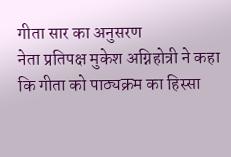गीता सार का अनुसरण
नेता प्रतिपक्ष मुकेश अग्निहोत्री ने कहा कि गीता को पाठ्यक्रम का हिस्सा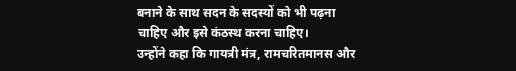बनाने के साथ सदन के सदस्यों को भी पढ़ना चाहिए और इसे कंठस्थ करना चाहिए।
उन्होंने कहा कि गायत्री मंत्र, रामचरितमानस और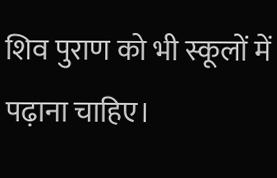शिव पुराण को भी स्कूलों में पढ़ाना चाहिए।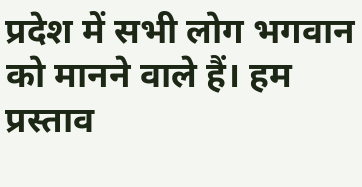प्रदेश में सभी लोग भगवान को मानने वाले हैं। हम प्रस्ताव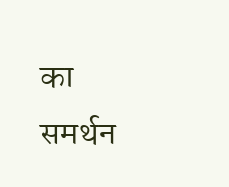का समर्थन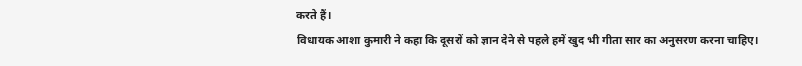करते हैं।
विधायक आशा कुमारी ने कहा कि दूसरों को ज्ञान देने से पहले हमें खुद भी गीता सार का अनुसरण करना चाहिए।